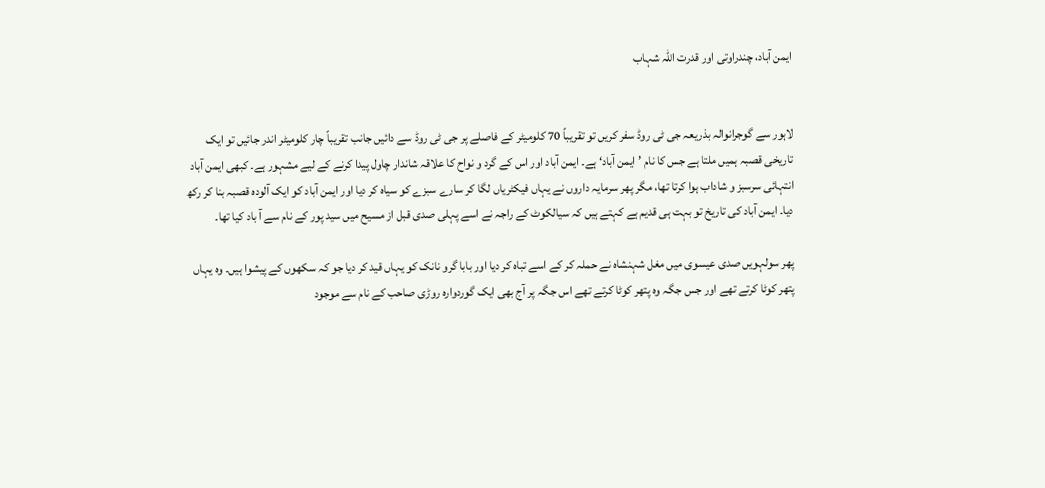ایمن آباد، چندراوتی اور قدرت اللہ شہاب


لاہور سے گوجرانوالہ بذریعہ جی ٹی روڈ سفر کریں تو تقریباً 70 کلومیٹر کے فاصلے پر جی ٹی روڈ سے دائیں جانب تقریباً چار کلومیٹر اندر جائیں تو ایک تاریخی قصبہ ہمیں ملتا ہے جس کا نام ’ایمن آباد‘ ہے۔ ایمن آباد اور اس کے گرد و نواح کا علاقہ شاندار چاول پیدا کرنے کے لیے مشہور ہے۔ کبھی ایمن آباد انتہائی سرسبز و شاداب ہوا کرتا تھا، مگر پھر سرمایہ داروں نے یہاں فیکٹریاں لگا کر سارے سبزے کو سیاہ کر دیا اور ایمن آباد کو ایک آلودہ قصبہ بنا کر رکھ دیا۔ ایمن آباد کی تاریخ تو بہت ہی قدیم ہے کہتے ہیں کہ سیالکوٹ کے راجہ نے اسے پہلی صدی قبل از مسیح میں سید پور کے نام سے آ باد کیا تھا۔

پھر سولہویں صدی عیسوی میں مغل شہنشاہ نے حملہ کر کے اسے تباہ کر دیا اور بابا گرو نانک کو یہاں قید کر دیا جو کہ سکھوں کے پیشوا ہیں۔ وہ یہاں پتھر کوٹا کرتے تھے اور جس جگہ وہ پتھر کوٹا کرتے تھے اس جگہ پر آج بھی ایک گوردوارہ روڑی صاحب کے نام سے موجود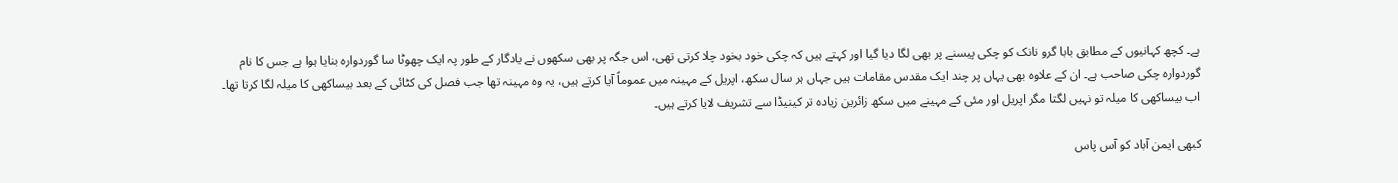ہے۔ کچھ کہانیوں کے مطابق بابا گرو نانک کو چکی پیسنے پر بھی لگا دیا گیا اور کہتے ہیں کہ چکی خود بخود چلا کرتی تھی، اس جگہ پر بھی سکھوں نے یادگار کے طور پہ ایک چھوٹا سا گوردوارہ بنایا ہوا ہے جس کا نام گوردوارہ چکی صاحب ہے۔ ان کے علاوہ بھی یہاں پر چند ایک مقدس مقامات ہیں جہاں ہر سال سکھ، اپریل کے مہینہ میں عموماً آیا کرتے ہیں، یہ وہ مہینہ تھا جب فصل کی کٹائی کے بعد بیساکھی کا میلہ لگا کرتا تھا۔ اب بیساکھی کا میلہ تو نہیں لگتا مگر اپریل اور مئی کے مہینے میں سکھ زائرین زیادہ تر کینیڈا سے تشریف لایا کرتے ہیں۔

کبھی ایمن آباد کو آس پاس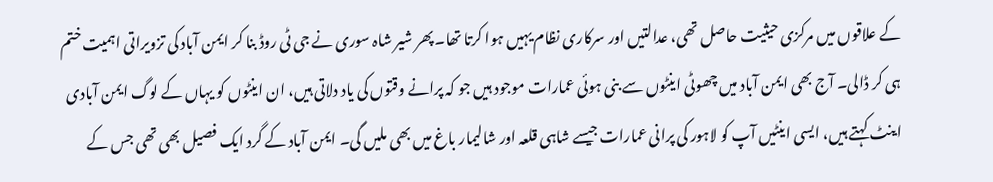کے علاقوں میں مرکزی حیثیت حاصل تھی، عدالتیں اور سرکاری نظام یہیں ہوا کرتا تھا۔ پھر شیر شاہ سوری نے جی ٹی روڈ بنا کر ایمن آباد کی تزویراتی اہمیت ختم ہی کر ڈالی۔ آج بھی ایمن آباد میں چھوٹی اینٹوں سے بنی ہوئی عمارات موجود ہیں جو کہ پرانے وقتوں کی یاد دلاتی ہیں، ان اینٹوں کو یہاں کے لوگ ایمن آبادی اینٹ کہتے ہیں، ایسی اینٹیں آپ کو لاہور کی پرانی عمارات جیسے شاہی قلعہ اور شالیمار باغ میں بھی ملیں گی۔ ایمن آباد کے گرد ایک فصیل بھی تھی جس کے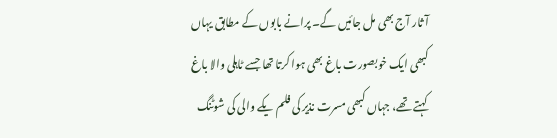آ ثار آج بھی مل جائیں گے۔ پرانے بابوں کے مطابق یہاں کبھی ایک خوبصورت باغ بھی ہوا کرتا تھا جسے ٹاہلی والا باغ کہتے تھے، جہاں کبھی مسرت نذیر کی فلم یکے والی کی شوٹنگ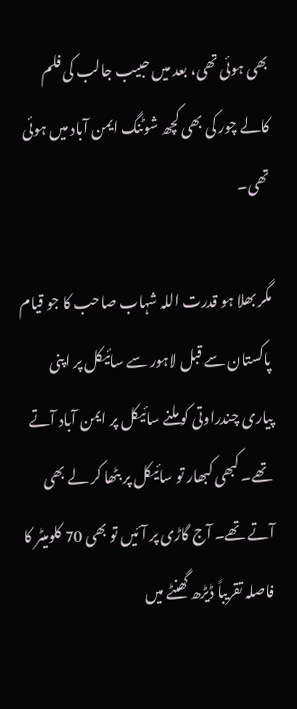بھی ہوئی تھی، بعد میں حبیب جالب کی فلم کالے چور کی بھی کچھ شوٹنگ ایمن آباد میں ہوئی تھی۔

مگر بھلا ہو قدرت اللہ شہاب صاحب کا جو قیام پاکستان سے قبل لاہور سے سائیکل پر اپنی پیاری چندراوتی کو ملنے سائیکل پر ایمن آباد آتے تھے۔ کبھی کبھار تو سائیکل پر بٹھا کر لے بھی آتے تھے۔ آج گاڑی پر آئیں تو بھی 70 کلومیٹر کا فاصلہ تقریباً ڈیڑھ گھنٹے میں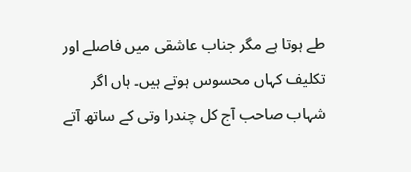طے ہوتا ہے مگر جناب عاشقی میں فاصلے اور تکلیف کہاں محسوس ہوتے ہیں۔ ہاں اگر شہاب صاحب آج کل چندرا وتی کے ساتھ آتے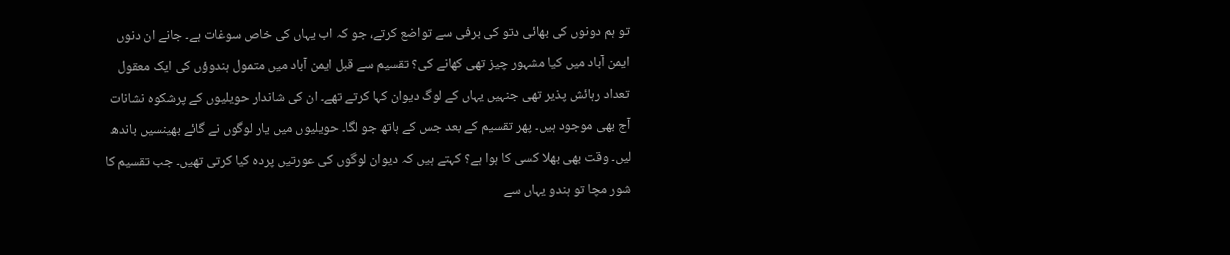تو ہم دونوں کی بھائی دتو کی برفی سے تواضع کرتے، جو کہ اب یہاں کی خاص سوغات ہے۔ جانے ان دنوں ایمن آباد میں کیا مشہور چیز تھی کھانے کی؟ تقسیم سے قبل ایمن آباد میں متمول ہندوؤں کی ایک معقول تعداد رہائش پذیر تھی جنہیں یہاں کے لوگ دیوان کہا کرتے تھے۔ ان کی شاندار حویلیوں کے پرشکوہ نشانات آج بھی موجود ہیں۔ پھر تقسیم کے بعد جس کے ہاتھ جو لگا۔ حویلیوں میں یار لوگوں نے گائے بھینسیں باندھ لیں۔ وقت بھی بھلا کسی کا ہوا ہے؟ کہتے ہیں کہ دیوان لوگوں کی عورتیں پردہ کیا کرتی تھیں۔ جب تقسیم کا شور مچا تو ہندو یہاں سے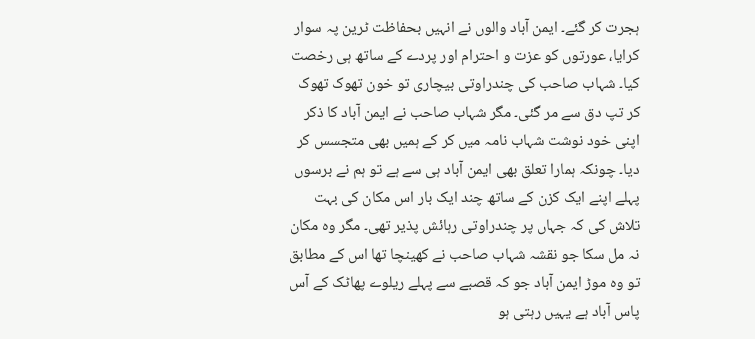ہجرت کر گئے۔ ایمن آباد والوں نے انہیں بحفاظت ٹرین پہ سوار کرایا، عورتوں کو عزت و احترام اور پردے کے ساتھ ہی رخصت کیا۔ شہاب صاحب کی چندراوتی بیچاری تو خون تھوک تھوک کر تپ دق سے مر گئی۔ مگر شہاب صاحب نے ایمن آباد کا ذکر اپنی خود نوشت شہاب نامہ میں کر کے ہمیں بھی متجسس کر دیا۔ چونکہ ہمارا تعلق بھی ایمن آباد ہی سے ہے تو ہم نے برسوں پہلے اپنے ایک کزن کے ساتھ چند ایک بار اس مکان کی بہت تلاش کی کہ جہاں پر چندراوتی رہائش پذیر تھی۔ مگر وہ مکان نہ مل سکا جو نقشہ شہاب صاحب نے کھینچا تھا اس کے مطابق تو وہ موڑ ایمن آباد جو کہ قصبے سے پہلے ریلوے پھاٹک کے آس پاس آباد ہے یہیں رہتی ہو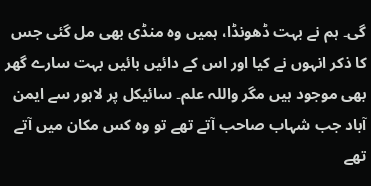گی۔ ہم نے بہت ڈھونڈا، ہمیں وہ منڈی بھی مل گئی جس کا ذکر انہوں نے کیا اور اس کے دائیں بائیں بہت سارے گھر بھی موجود ہیں مگر واللہ علم۔ سائیکل پر لاہور سے ایمن آباد جب شہاب صاحب آتے تھے تو وہ کس مکان میں آتے تھے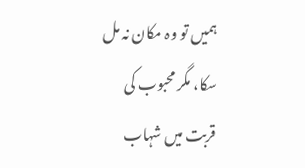ہمیں تو وہ مکان نہ مل سکا، مگر محبوب کی قربت میں شہاب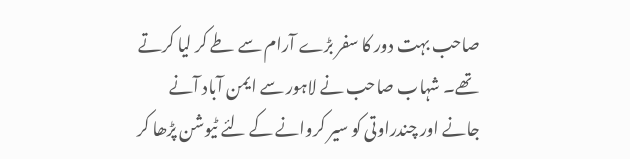صاحب بہت دور کا سفر بڑے آرام سے طے کر لیا کرتے تھے۔ شہاب صاحب نے لاہور سے ایمن آباد آنے جانے اور چندراوتی کو سیر کروانے کے لئے ٹیوشن پڑھا کر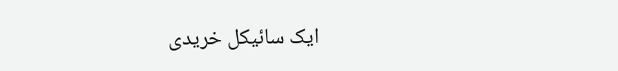ایک سائیکل خریدی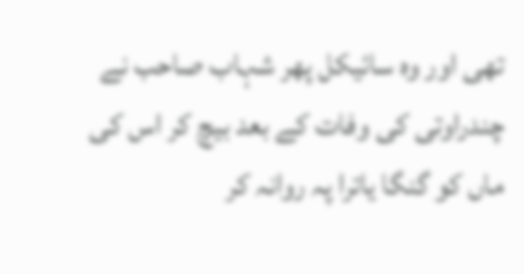تھی اور وہ سائیکل پھر شہاب صاحب نے چندراوتی کی وفات کے بعد بیچ کر اس کی ماں کو گنگا یاترا پہ روانہ کر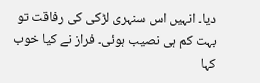دیا۔ انہیں اس سنہری لڑکی کی رفاقت تو بہت کم ہی نصیب ہوئی۔ فراز نے کیا خوب کہا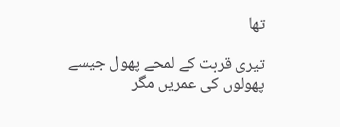تھا

تیری قربت کے لمحے پھول جیسے
پھولوں کی عمریں مگر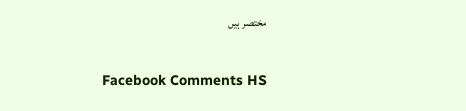مختصر ہیں

Facebook Comments HS